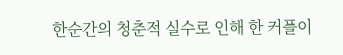한순간의 청춘적 실수로 인해 한 커플이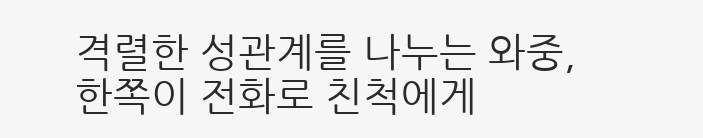격렬한 성관계를 나누는 와중, 한쪽이 전화로 친척에게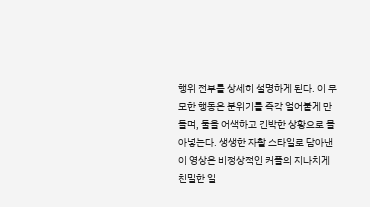행위 전부를 상세히 설명하게 된다. 이 무모한 행동은 분위기를 즉각 얼어붙게 만들며, 둘을 어색하고 긴박한 상황으로 몰아넣는다. 생생한 자촬 스타일로 담아낸 이 영상은 비정상적인 커플의 지나치게 친밀한 일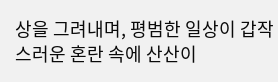상을 그려내며, 평범한 일상이 갑작스러운 혼란 속에 산산이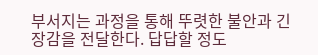부서지는 과정을 통해 뚜렷한 불안과 긴장감을 전달한다. 답답할 정도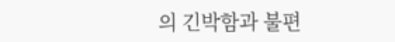의 긴박함과 불편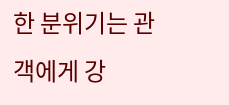한 분위기는 관객에게 강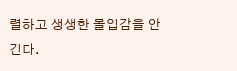렬하고 생생한 몰입감을 안긴다.